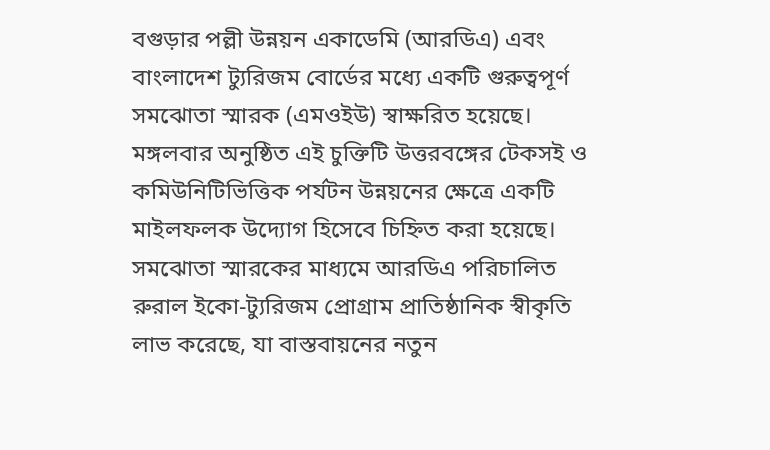বগুড়ার পল্লী উন্নয়ন একাডেমি (আরডিএ) এবং বাংলাদেশ ট্যুরিজম বোর্ডের মধ্যে একটি গুরুত্বপূর্ণ সমঝোতা স্মারক (এমওইউ) স্বাক্ষরিত হয়েছে। মঙ্গলবার অনুষ্ঠিত এই চুক্তিটি উত্তরবঙ্গের টেকসই ও কমিউনিটিভিত্তিক পর্যটন উন্নয়নের ক্ষেত্রে একটি মাইলফলক উদ্যোগ হিসেবে চিহ্নিত করা হয়েছে।
সমঝোতা স্মারকের মাধ্যমে আরডিএ পরিচালিত রুরাল ইকো-ট্যুরিজম প্রোগ্রাম প্রাতিষ্ঠানিক স্বীকৃতি লাভ করেছে, যা বাস্তবায়নের নতুন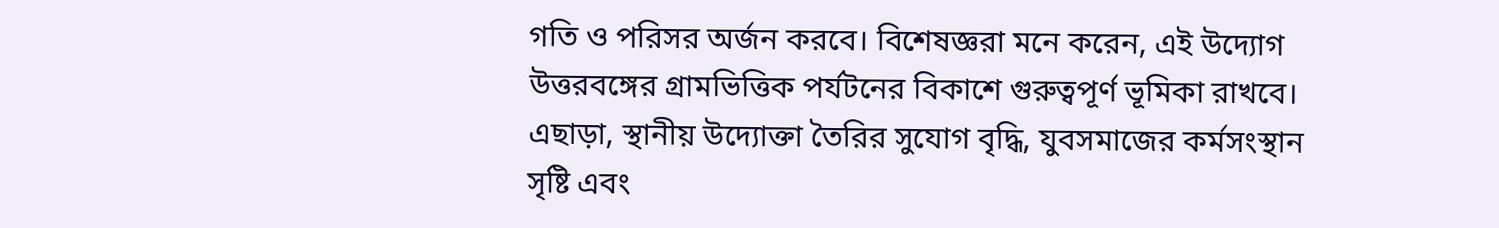গতি ও পরিসর অর্জন করবে। বিশেষজ্ঞরা মনে করেন, এই উদ্যোগ উত্তরবঙ্গের গ্রামভিত্তিক পর্যটনের বিকাশে গুরুত্বপূর্ণ ভূমিকা রাখবে।
এছাড়া, স্থানীয় উদ্যোক্তা তৈরির সুযোগ বৃদ্ধি, যুবসমাজের কর্মসংস্থান সৃষ্টি এবং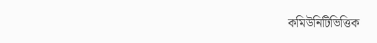কমিউনিটিভিত্তিক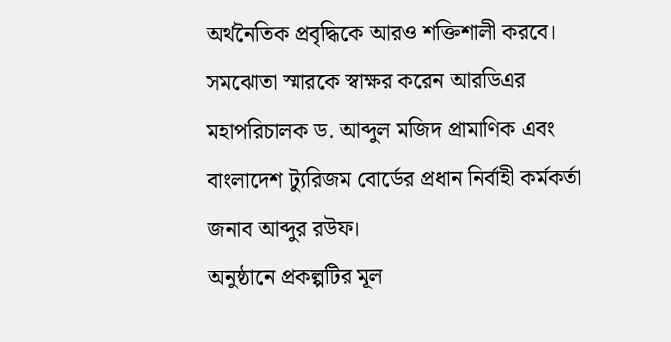অর্থনৈতিক প্রবৃদ্ধিকে আরও শক্তিশালী করবে। সমঝোতা স্মারকে স্বাক্ষর করেন আরডিএর মহাপরিচালক ড. আব্দুল মজিদ প্রামাণিক এবং বাংলাদেশ ট্যুরিজম বোর্ডের প্রধান নির্বাহী কর্মকর্তা জনাব আব্দুর রউফ।
অনুষ্ঠানে প্রকল্পটির মূল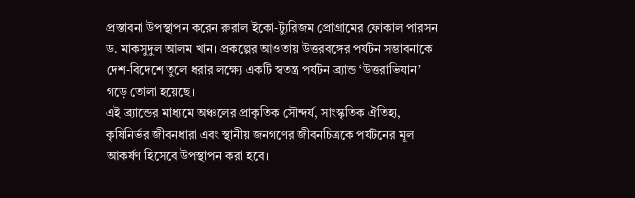প্রস্তাবনা উপস্থাপন করেন রুরাল ইকো-ট্যুরিজম প্রোগ্রামের ফোকাল পারসন ড. মাকসুদুল আলম খান। প্রকল্পের আওতায় উত্তরবঙ্গের পর্যটন সম্ভাবনাকে দেশ-বিদেশে তুলে ধরার লক্ষ্যে একটি স্বতন্ত্র পর্যটন ব্র্যান্ড ‘উত্তরাভিযান’ গড়ে তোলা হয়েছে।
এই ব্র্যান্ডের মাধ্যমে অঞ্চলের প্রাকৃতিক সৌন্দর্য, সাংস্কৃতিক ঐতিহ্য, কৃষিনির্ভর জীবনধারা এবং স্থানীয় জনগণের জীবনচিত্রকে পর্যটনের মূল আকর্ষণ হিসেবে উপস্থাপন করা হবে।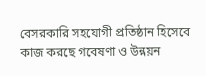বেসরকারি সহযোগী প্রতিষ্ঠান হিসেবে কাজ করছে গবেষণা ও উন্নয়ন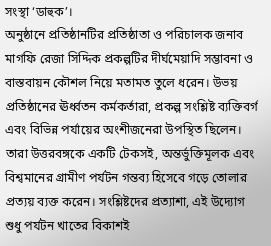সংস্থা ‘ডাহুক’।
অনুষ্ঠানে প্রতিষ্ঠানটির প্রতিষ্ঠাতা ও পরিচালক জনাব মাগফি রেজা সিদ্দিক প্রকল্পটির দীর্ঘমেয়াদি সম্ভাবনা ও বাস্তবায়ন কৌশল নিয়ে মতামত তুলে ধরেন। উভয় প্রতিষ্ঠানের ঊর্ধ্বতন কর্মকর্তারা, প্রকল্প সংশ্লিষ্ট ব্যক্তিবর্গ এবং বিভিন্ন পর্যায়ের অংশীজনেরা উপস্থিত ছিলেন।
তারা উত্তরবঙ্গকে একটি টেকসই, অন্তর্ভুক্তিমূলক এবং বিশ্বমানের গ্রামীণ পর্যটন গন্তব্য হিসেবে গড়ে তোলার প্রত্যয় ব্যক্ত করেন। সংশ্লিষ্টদের প্রত্যাশা, এই উদ্যোগ শুধু পর্যটন খাতের বিকাশই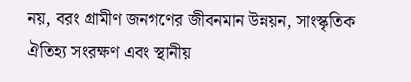নয়, বরং গ্রামীণ জনগণের জীবনমান উন্নয়ন, সাংস্কৃতিক ঐতিহ্য সংরক্ষণ এবং স্থানীয়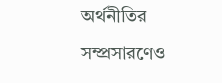অর্থনীতির সম্প্রসারণেও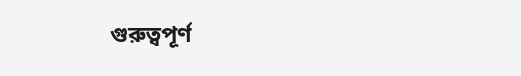গুরুত্বপূর্ণ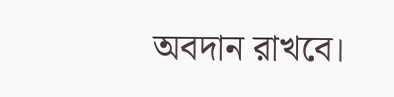অবদান রাখবে।